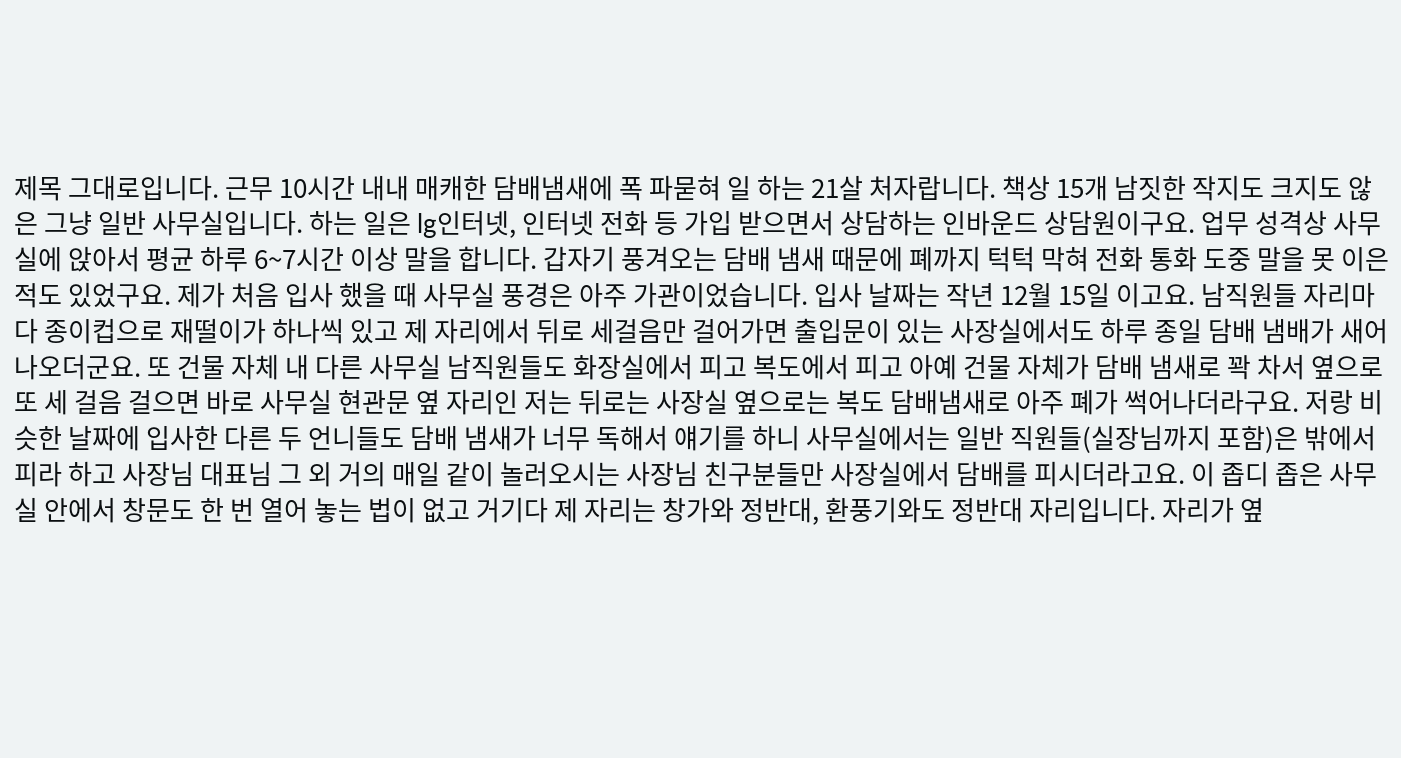제목 그대로입니다. 근무 10시간 내내 매캐한 담배냄새에 폭 파묻혀 일 하는 21살 처자랍니다. 책상 15개 남짓한 작지도 크지도 않은 그냥 일반 사무실입니다. 하는 일은 lg인터넷, 인터넷 전화 등 가입 받으면서 상담하는 인바운드 상담원이구요. 업무 성격상 사무실에 앉아서 평균 하루 6~7시간 이상 말을 합니다. 갑자기 풍겨오는 담배 냄새 때문에 폐까지 턱턱 막혀 전화 통화 도중 말을 못 이은 적도 있었구요. 제가 처음 입사 했을 때 사무실 풍경은 아주 가관이었습니다. 입사 날짜는 작년 12월 15일 이고요. 남직원들 자리마다 종이컵으로 재떨이가 하나씩 있고 제 자리에서 뒤로 세걸음만 걸어가면 출입문이 있는 사장실에서도 하루 종일 담배 냄배가 새어 나오더군요. 또 건물 자체 내 다른 사무실 남직원들도 화장실에서 피고 복도에서 피고 아예 건물 자체가 담배 냄새로 꽉 차서 옆으로 또 세 걸음 걸으면 바로 사무실 현관문 옆 자리인 저는 뒤로는 사장실 옆으로는 복도 담배냄새로 아주 폐가 썩어나더라구요. 저랑 비슷한 날짜에 입사한 다른 두 언니들도 담배 냄새가 너무 독해서 얘기를 하니 사무실에서는 일반 직원들(실장님까지 포함)은 밖에서 피라 하고 사장님 대표님 그 외 거의 매일 같이 놀러오시는 사장님 친구분들만 사장실에서 담배를 피시더라고요. 이 좁디 좁은 사무실 안에서 창문도 한 번 열어 놓는 법이 없고 거기다 제 자리는 창가와 정반대, 환풍기와도 정반대 자리입니다. 자리가 옆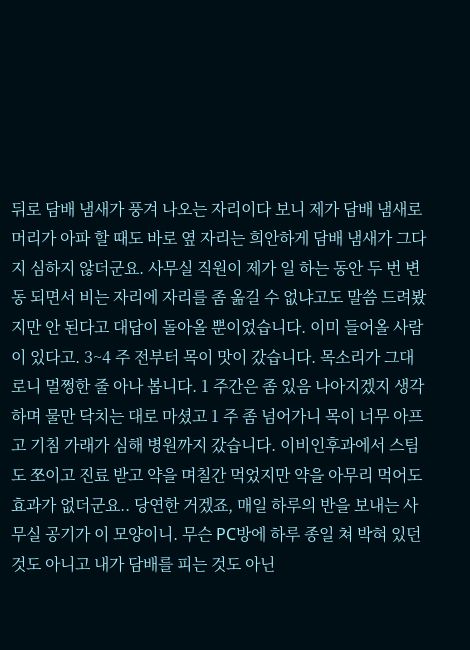뒤로 담배 냄새가 풍겨 나오는 자리이다 보니 제가 담배 냄새로 머리가 아파 할 때도 바로 옆 자리는 희안하게 담배 냄새가 그다지 심하지 않더군요. 사무실 직원이 제가 일 하는 동안 두 번 변동 되면서 비는 자리에 자리를 좀 옮길 수 없냐고도 말씀 드려봤지만 안 된다고 대답이 돌아올 뿐이었습니다. 이미 들어올 사람이 있다고. 3~4 주 전부터 목이 맛이 갔습니다. 목소리가 그대로니 멀쩡한 줄 아나 봅니다. 1 주간은 좀 있음 나아지겠지 생각하며 물만 닥치는 대로 마셨고 1 주 좀 넘어가니 목이 너무 아프고 기침 가래가 심해 병원까지 갔습니다. 이비인후과에서 스팀도 쪼이고 진료 받고 약을 며칠간 먹었지만 약을 아무리 먹어도 효과가 없더군요.. 당연한 거겠죠, 매일 하루의 반을 보내는 사무실 공기가 이 모양이니. 무슨 PC방에 하루 종일 쳐 박혀 있던 것도 아니고 내가 담배를 피는 것도 아닌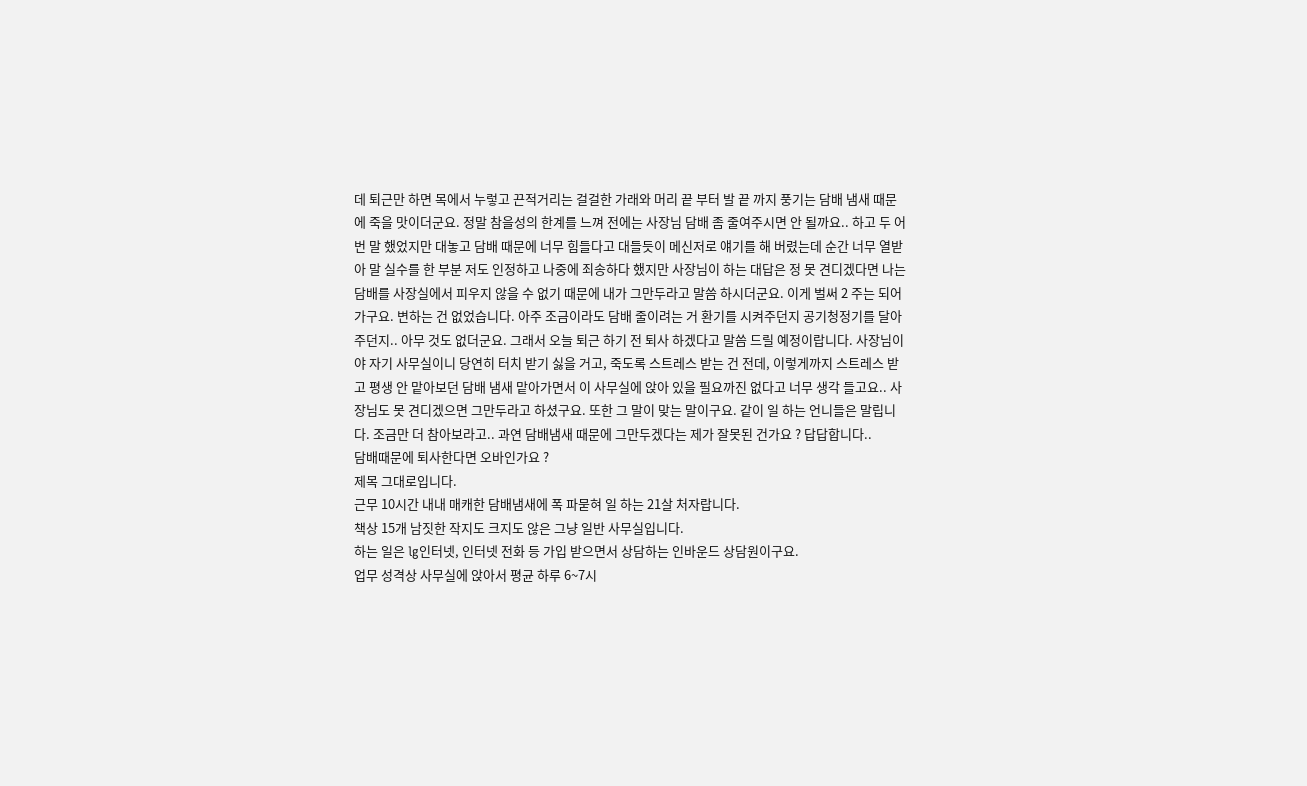데 퇴근만 하면 목에서 누렇고 끈적거리는 걸걸한 가래와 머리 끝 부터 발 끝 까지 풍기는 담배 냄새 때문에 죽을 맛이더군요. 정말 참을성의 한계를 느껴 전에는 사장님 담배 좀 줄여주시면 안 될까요.. 하고 두 어 번 말 했었지만 대놓고 담배 때문에 너무 힘들다고 대들듯이 메신저로 얘기를 해 버렸는데 순간 너무 열받아 말 실수를 한 부분 저도 인정하고 나중에 죄송하다 했지만 사장님이 하는 대답은 정 못 견디겠다면 나는 담배를 사장실에서 피우지 않을 수 없기 때문에 내가 그만두라고 말씀 하시더군요. 이게 벌써 2 주는 되어 가구요. 변하는 건 없었습니다. 아주 조금이라도 담배 줄이려는 거 환기를 시켜주던지 공기청정기를 달아주던지.. 아무 것도 없더군요. 그래서 오늘 퇴근 하기 전 퇴사 하겠다고 말씀 드릴 예정이랍니다. 사장님이야 자기 사무실이니 당연히 터치 받기 싫을 거고, 죽도록 스트레스 받는 건 전데, 이렇게까지 스트레스 받고 평생 안 맡아보던 담배 냄새 맡아가면서 이 사무실에 앉아 있을 필요까진 없다고 너무 생각 들고요.. 사장님도 못 견디겠으면 그만두라고 하셨구요. 또한 그 말이 맞는 말이구요. 같이 일 하는 언니들은 말립니다. 조금만 더 참아보라고.. 과연 담배냄새 때문에 그만두겠다는 제가 잘못된 건가요 ? 답답합니다..
담배때문에 퇴사한다면 오바인가요 ?
제목 그대로입니다.
근무 10시간 내내 매캐한 담배냄새에 폭 파묻혀 일 하는 21살 처자랍니다.
책상 15개 남짓한 작지도 크지도 않은 그냥 일반 사무실입니다.
하는 일은 lg인터넷, 인터넷 전화 등 가입 받으면서 상담하는 인바운드 상담원이구요.
업무 성격상 사무실에 앉아서 평균 하루 6~7시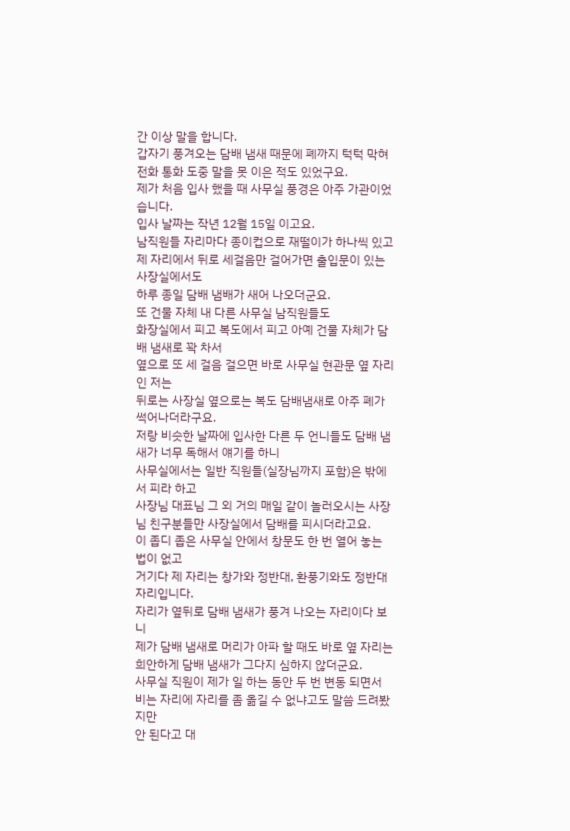간 이상 말을 합니다.
갑자기 풍겨오는 담배 냄새 때문에 폐까지 턱턱 막혀
전화 통화 도중 말을 못 이은 적도 있었구요.
제가 처음 입사 했을 때 사무실 풍경은 아주 가관이었습니다.
입사 날짜는 작년 12월 15일 이고요.
남직원들 자리마다 종이컵으로 재떨이가 하나씩 있고
제 자리에서 뒤로 세걸음만 걸어가면 출입문이 있는 사장실에서도
하루 종일 담배 냄배가 새어 나오더군요.
또 건물 자체 내 다른 사무실 남직원들도
화장실에서 피고 복도에서 피고 아예 건물 자체가 담배 냄새로 꽉 차서
옆으로 또 세 걸음 걸으면 바로 사무실 현관문 옆 자리인 저는
뒤로는 사장실 옆으로는 복도 담배냄새로 아주 폐가 썩어나더라구요.
저랑 비슷한 날짜에 입사한 다른 두 언니들도 담배 냄새가 너무 독해서 얘기를 하니
사무실에서는 일반 직원들(실장님까지 포함)은 밖에서 피라 하고
사장님 대표님 그 외 거의 매일 같이 놀러오시는 사장님 친구분들만 사장실에서 담배를 피시더라고요.
이 좁디 좁은 사무실 안에서 창문도 한 번 열어 놓는 법이 없고
거기다 제 자리는 창가와 정반대, 환풍기와도 정반대 자리입니다.
자리가 옆뒤로 담배 냄새가 풍겨 나오는 자리이다 보니
제가 담배 냄새로 머리가 아파 할 때도 바로 옆 자리는 희안하게 담배 냄새가 그다지 심하지 않더군요.
사무실 직원이 제가 일 하는 동안 두 번 변동 되면서
비는 자리에 자리를 좀 옮길 수 없냐고도 말씀 드려봤지만
안 된다고 대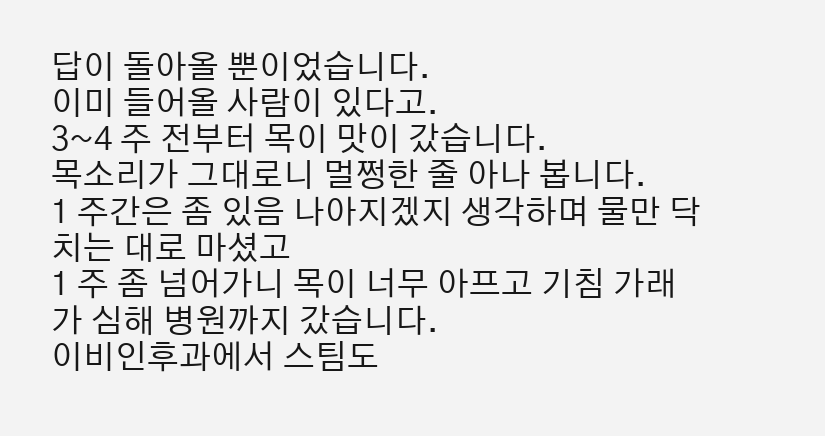답이 돌아올 뿐이었습니다.
이미 들어올 사람이 있다고.
3~4 주 전부터 목이 맛이 갔습니다.
목소리가 그대로니 멀쩡한 줄 아나 봅니다.
1 주간은 좀 있음 나아지겠지 생각하며 물만 닥치는 대로 마셨고
1 주 좀 넘어가니 목이 너무 아프고 기침 가래가 심해 병원까지 갔습니다.
이비인후과에서 스팀도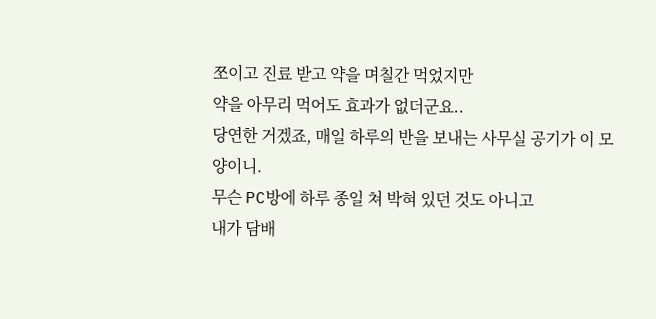쪼이고 진료 받고 약을 며칠간 먹었지만
약을 아무리 먹어도 효과가 없더군요..
당연한 거겠죠, 매일 하루의 반을 보내는 사무실 공기가 이 모양이니.
무슨 PC방에 하루 종일 쳐 박혀 있던 것도 아니고
내가 담배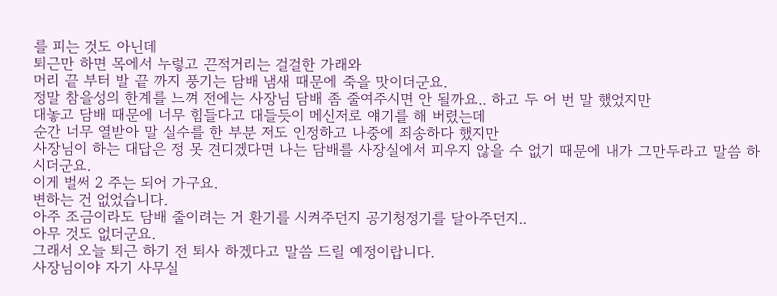를 피는 것도 아닌데
퇴근만 하면 목에서 누렇고 끈적거리는 걸걸한 가래와
머리 끝 부터 발 끝 까지 풍기는 담배 냄새 때문에 죽을 맛이더군요.
정말 참을성의 한계를 느껴 전에는 사장님 담배 좀 줄여주시면 안 될까요.. 하고 두 어 번 말 했었지만
대놓고 담배 때문에 너무 힘들다고 대들듯이 메신저로 얘기를 해 버렸는데
순간 너무 열받아 말 실수를 한 부분 저도 인정하고 나중에 죄송하다 했지만
사장님이 하는 대답은 정 못 견디겠다면 나는 담배를 사장실에서 피우지 않을 수 없기 때문에 내가 그만두라고 말씀 하시더군요.
이게 벌써 2 주는 되어 가구요.
변하는 건 없었습니다.
아주 조금이라도 담배 줄이려는 거 환기를 시켜주던지 공기청정기를 달아주던지..
아무 것도 없더군요.
그래서 오늘 퇴근 하기 전 퇴사 하겠다고 말씀 드릴 예정이랍니다.
사장님이야 자기 사무실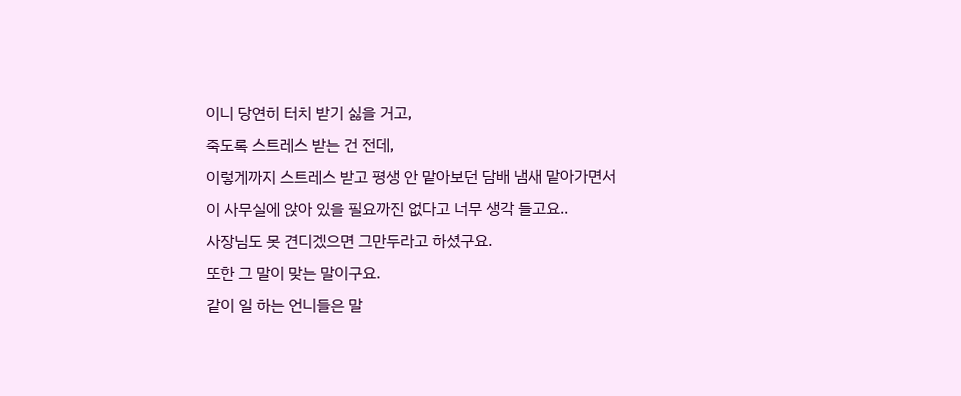이니 당연히 터치 받기 싫을 거고,
죽도록 스트레스 받는 건 전데,
이렇게까지 스트레스 받고 평생 안 맡아보던 담배 냄새 맡아가면서
이 사무실에 앉아 있을 필요까진 없다고 너무 생각 들고요..
사장님도 못 견디겠으면 그만두라고 하셨구요.
또한 그 말이 맞는 말이구요.
같이 일 하는 언니들은 말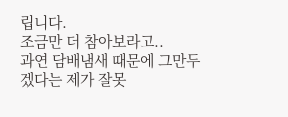립니다.
조금만 더 참아보라고..
과연 담배냄새 때문에 그만두겠다는 제가 잘못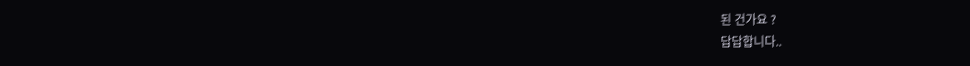된 건가요 ?
답답합니다..